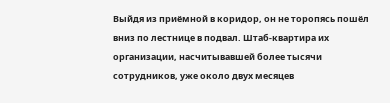Выйдя из приёмной в коридор, он не торопясь пошёл вниз по лестнице в подвал. Штаб-квартира их организации, насчитывавшей более тысячи сотрудников, уже около двух месяцев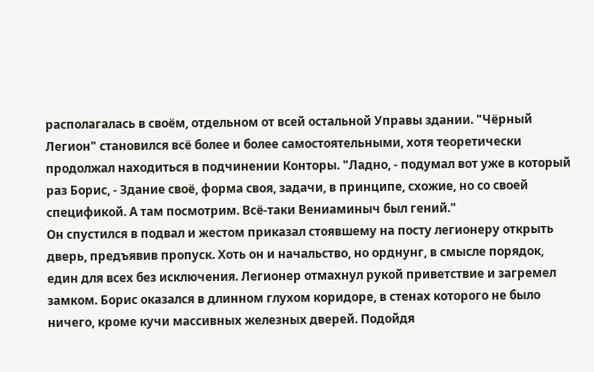располагалась в своём, отдельном от всей остальной Управы здании. "Чёрный Легион" становился всё более и более самостоятельными, хотя теоретически продолжал находиться в подчинении Конторы. "Ладно, - подумал вот уже в который раз Борис, - Здание своё, форма своя, задачи, в принципе, схожие, но со своей спецификой. А там посмотрим. Всё-таки Вениаминыч был гений."
Он спустился в подвал и жестом приказал стоявшему на посту легионеру открыть дверь, предъявив пропуск. Хоть он и начальство, но орднунг, в смысле порядок, един для всех без исключения. Легионер отмахнул рукой приветствие и загремел замком. Борис оказался в длинном глухом коридоре, в стенах которого не было ничего, кроме кучи массивных железных дверей. Подойдя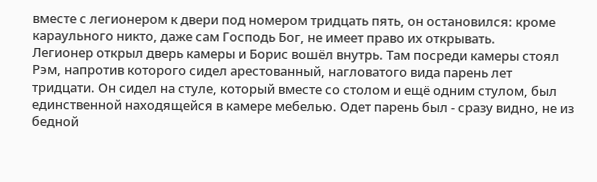вместе с легионером к двери под номером тридцать пять, он остановился: кроме караульного никто, даже сам Господь Бог, не имеет право их открывать.
Легионер открыл дверь камеры и Борис вошёл внутрь. Там посреди камеры стоял Рэм, напротив которого сидел арестованный, нагловатого вида парень лет тридцати. Он сидел на стуле, который вместе со столом и ещё одним стулом, был единственной находящейся в камере мебелью. Одет парень был - сразу видно, не из бедной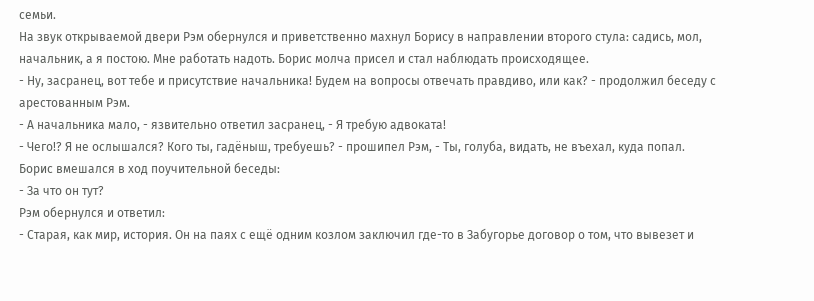семьи.
На звук открываемой двери Рэм обернулся и приветственно махнул Борису в направлении второго стула: садись, мол, начальник, а я постою. Мне работать надоть. Борис молча присел и стал наблюдать происходящее.
- Ну, засранец, вот тебе и присутствие начальника! Будем на вопросы отвечать правдиво, или как? - продолжил беседу с арестованным Рэм.
- А начальника мало, - язвительно ответил засранец, - Я требую адвоката!
- Чего!? Я не ослышался? Кого ты, гадёныш, требуешь? - прошипел Рэм, - Ты, голуба, видать, не въехал, куда попал.
Борис вмешался в ход поучительной беседы:
- За что он тут?
Рэм обернулся и ответил:
- Старая, как мир, история. Он на паях с ещё одним козлом заключил где-то в Забугорье договор о том, что вывезет и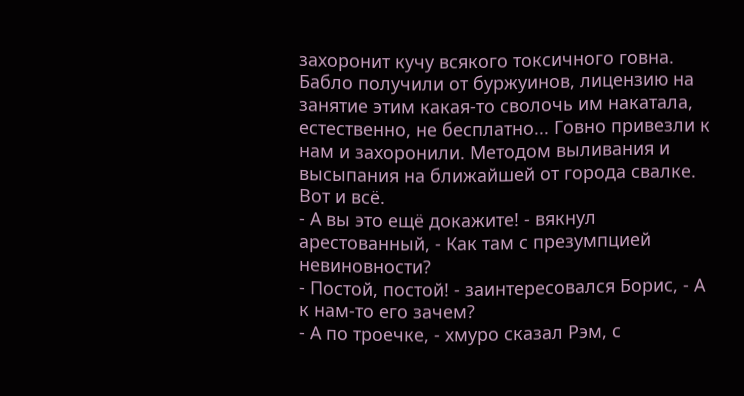захоронит кучу всякого токсичного говна. Бабло получили от буржуинов, лицензию на занятие этим какая-то сволочь им накатала, естественно, не бесплатно... Говно привезли к нам и захоронили. Методом выливания и высыпания на ближайшей от города свалке. Вот и всё.
- А вы это ещё докажите! - вякнул арестованный, - Как там с презумпцией невиновности?
- Постой, постой! - заинтересовался Борис, - А к нам-то его зачем?
- А по троечке, - хмуро сказал Рэм, с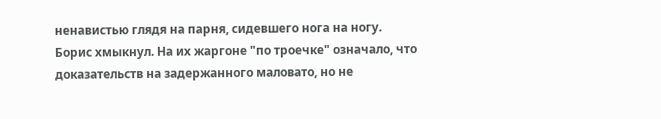ненавистью глядя на парня, сидевшего нога на ногу.
Борис хмыкнул. На их жаргоне "по троечке" означало, что доказательств на задержанного маловато, но не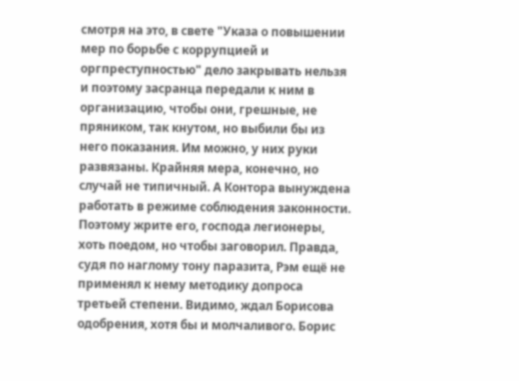смотря на это, в свете "Указа о повышении мер по борьбе с коррупцией и оргпреступностью" дело закрывать нельзя и поэтому засранца передали к ним в организацию, чтобы они, грешные, не пряником, так кнутом, но выбили бы из него показания. Им можно, у них руки развязаны. Крайняя мера, конечно, но случай не типичный. А Контора вынуждена работать в режиме соблюдения законности. Поэтому жрите его, господа легионеры, хоть поедом, но чтобы заговорил. Правда, судя по наглому тону паразита, Рэм ещё не применял к нему методику допроса третьей степени. Видимо, ждал Борисова одобрения, хотя бы и молчаливого. Борис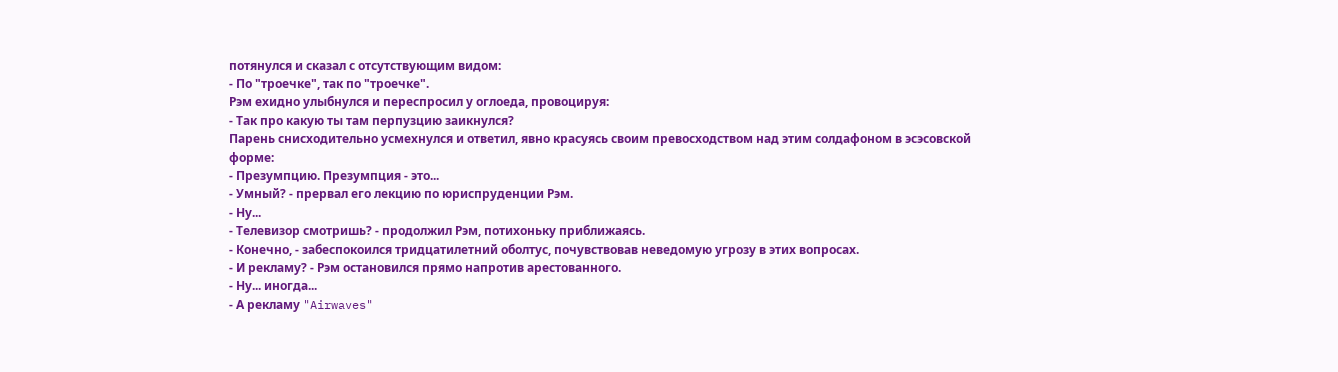потянулся и сказал с отсутствующим видом:
- По "троечке", так по "троечке".
Рэм ехидно улыбнулся и переспросил у оглоеда, провоцируя:
- Так про какую ты там перпузцию заикнулся?
Парень снисходительно усмехнулся и ответил, явно красуясь своим превосходством над этим солдафоном в эсэсовской форме:
- Презумпцию. Презумпция - это...
- Умный? - прервал его лекцию по юриспруденции Рэм.
- Ну...
- Телевизор смотришь? - продолжил Рэм, потихоньку приближаясь.
- Конечно, - забеспокоился тридцатилетний оболтус, почувствовав неведомую угрозу в этих вопросах.
- И рекламу? - Рэм остановился прямо напротив арестованного.
- Ну... иногда...
- А рекламу "Airwaves"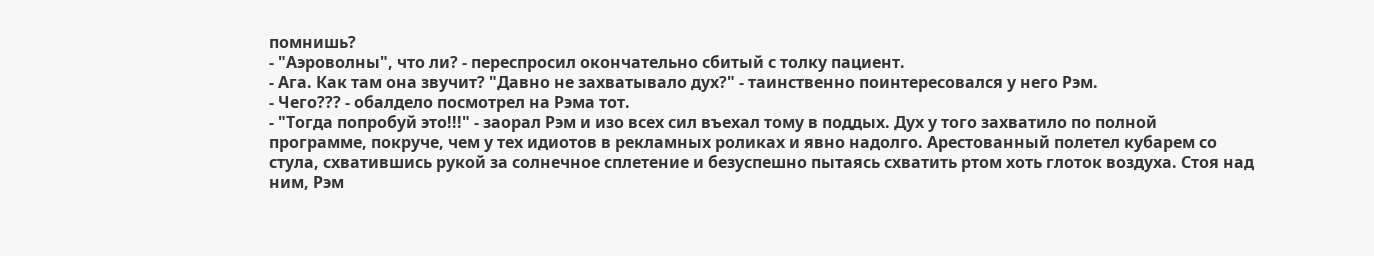помнишь?
- "Аэроволны", что ли? - переспросил окончательно сбитый с толку пациент.
- Ага. Как там она звучит? "Давно не захватывало дух?" - таинственно поинтересовался у него Рэм.
- Чего??? - обалдело посмотрел на Рэма тот.
- "Тогда попробуй это!!!" - заорал Рэм и изо всех сил въехал тому в поддых. Дух у того захватило по полной программе, покруче, чем у тех идиотов в рекламных роликах и явно надолго. Арестованный полетел кубарем со стула, схватившись рукой за солнечное сплетение и безуспешно пытаясь схватить ртом хоть глоток воздуха. Стоя над ним, Рэм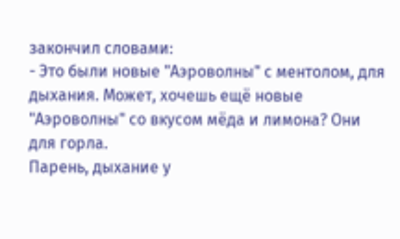закончил словами:
- Это были новые "Аэроволны" с ментолом, для дыхания. Может, хочешь ещё новые "Аэроволны" со вкусом мёда и лимона? Они для горла.
Парень, дыхание у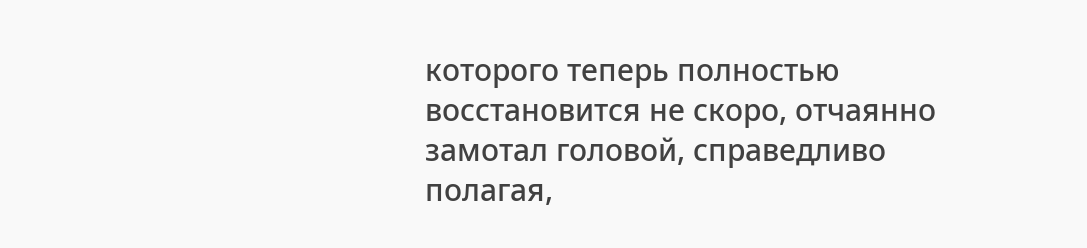которого теперь полностью восстановится не скоро, отчаянно замотал головой, справедливо полагая,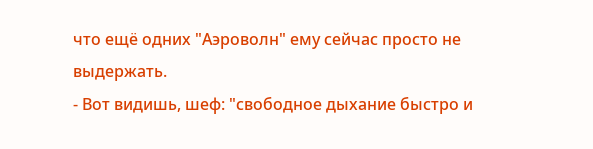что ещё одних "Аэроволн" ему сейчас просто не выдержать.
- Вот видишь, шеф: "свободное дыхание быстро и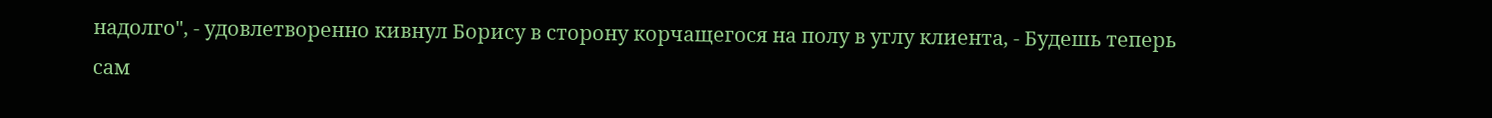надолго", - удовлетворенно кивнул Борису в сторону корчащегося на полу в углу клиента, - Будешь теперь сам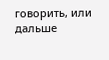говорить, или дальше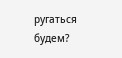ругаться будем?